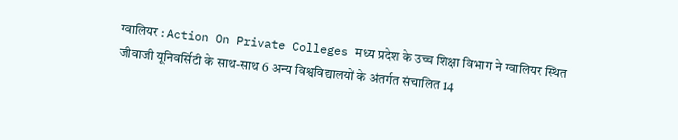ग्वालियर : Action On Private Colleges मध्य प्रदेश के उच्च शिक्षा विभाग ने ग्वालियर स्थित जीवाजी यूनिवर्सिटी के साथ-साथ 6 अन्य विश्वविद्यालयों के अंतर्गत संचालित 14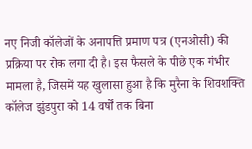नए निजी कॉलेजों के अनापत्ति प्रमाण पत्र (एनओसी) की प्रक्रिया पर रोक लगा दी है। इस फैसले के पीछे एक गंभीर मामला है, जिसमें यह खुलासा हुआ है कि मुरैना के शिवशक्ति कॉलेज झुंडपुरा को 14 वर्षों तक बिना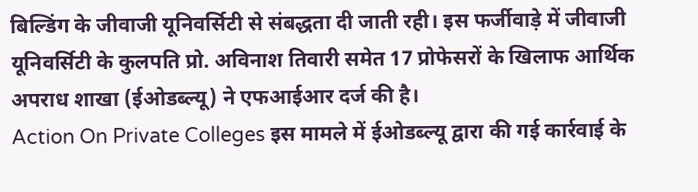बिल्डिंग के जीवाजी यूनिवर्सिटी से संबद्धता दी जाती रही। इस फर्जीवाड़े में जीवाजी यूनिवर्सिटी के कुलपति प्रो. अविनाश तिवारी समेत 17 प्रोफेसरों के खिलाफ आर्थिक अपराध शाखा (ईओडब्ल्यू) ने एफआईआर दर्ज की है।
Action On Private Colleges इस मामले में ईओडब्ल्यू द्वारा की गई कार्रवाई के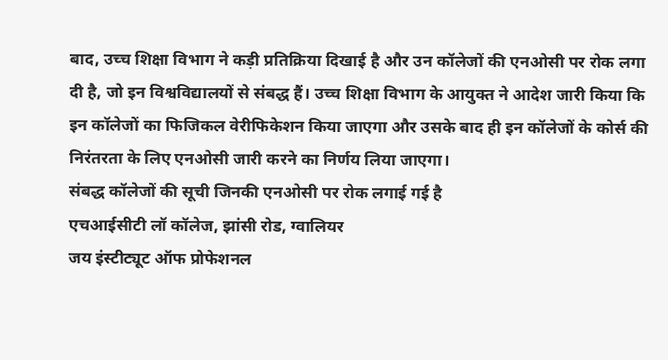बाद, उच्च शिक्षा विभाग ने कड़ी प्रतिक्रिया दिखाई है और उन कॉलेजों की एनओसी पर रोक लगा दी है, जो इन विश्वविद्यालयों से संबद्ध हैं। उच्च शिक्षा विभाग के आयुक्त ने आदेश जारी किया कि इन कॉलेजों का फिजिकल वेरीफिकेशन किया जाएगा और उसके बाद ही इन कॉलेजों के कोर्स की निरंतरता के लिए एनओसी जारी करने का निर्णय लिया जाएगा।
संबद्ध कॉलेजों की सूची जिनकी एनओसी पर रोक लगाई गई है
एचआईसीटी लॉ कॉलेज, झांसी रोड, ग्वालियर
जय इंस्टीट्यूट ऑफ प्रोफेशनल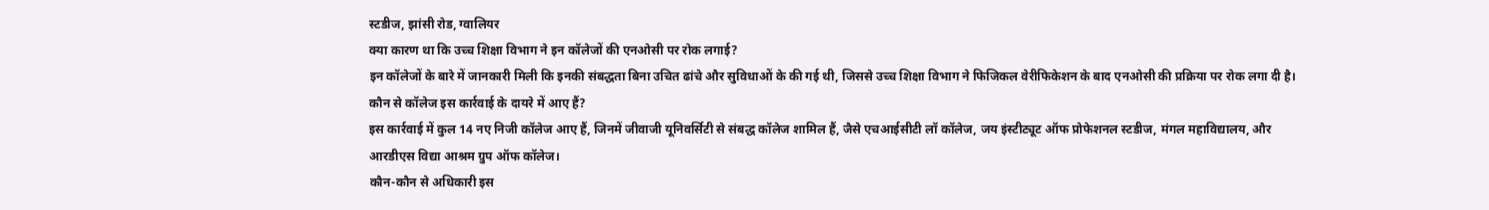स्टडीज, झांसी रोड, ग्वालियर
क्या कारण था कि उच्च शिक्षा विभाग ने इन कॉलेजों की एनओसी पर रोक लगाई?
इन कॉलेजों के बारे में जानकारी मिली कि इनकी संबद्धता बिना उचित ढांचे और सुविधाओं के की गई थी, जिससे उच्च शिक्षा विभाग ने फिजिकल वेरीफिकेशन के बाद एनओसी की प्रक्रिया पर रोक लगा दी है।
कौन से कॉलेज इस कार्रवाई के दायरे में आए हैं?
इस कार्रवाई में कुल 14 नए निजी कॉलेज आए हैं, जिनमें जीवाजी यूनिवर्सिटी से संबद्ध कॉलेज शामिल हैं, जैसे एचआईसीटी लॉ कॉलेज, जय इंस्टीट्यूट ऑफ प्रोफेशनल स्टडीज, मंगल महाविद्यालय, और आरडीएस विद्या आश्रम ग्रुप ऑफ कॉलेज।
कौन-कौन से अधिकारी इस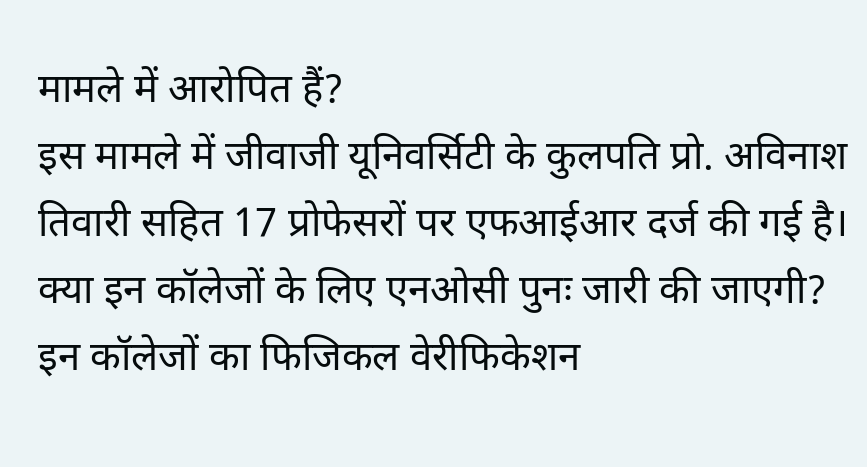मामले में आरोपित हैं?
इस मामले में जीवाजी यूनिवर्सिटी के कुलपति प्रो. अविनाश तिवारी सहित 17 प्रोफेसरों पर एफआईआर दर्ज की गई है।
क्या इन कॉलेजों के लिए एनओसी पुनः जारी की जाएगी?
इन कॉलेजों का फिजिकल वेरीफिकेशन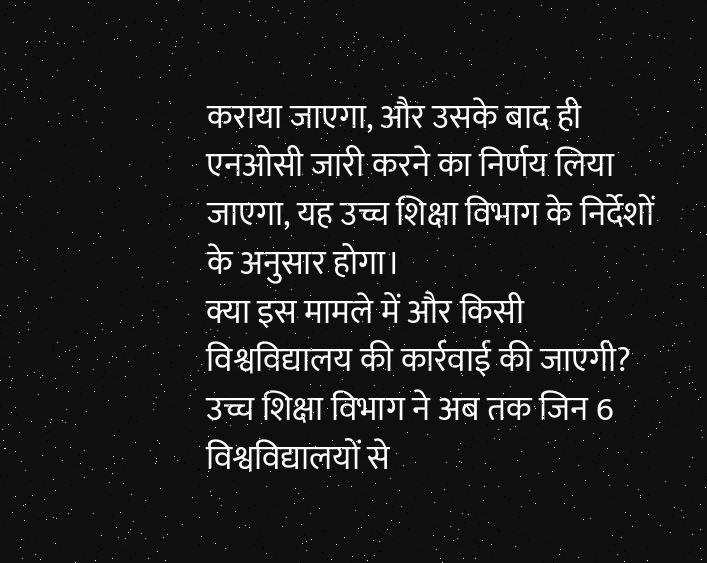कराया जाएगा, और उसके बाद ही एनओसी जारी करने का निर्णय लिया जाएगा, यह उच्च शिक्षा विभाग के निर्देशों के अनुसार होगा।
क्या इस मामले में और किसी विश्वविद्यालय की कार्रवाई की जाएगी?
उच्च शिक्षा विभाग ने अब तक जिन 6 विश्वविद्यालयों से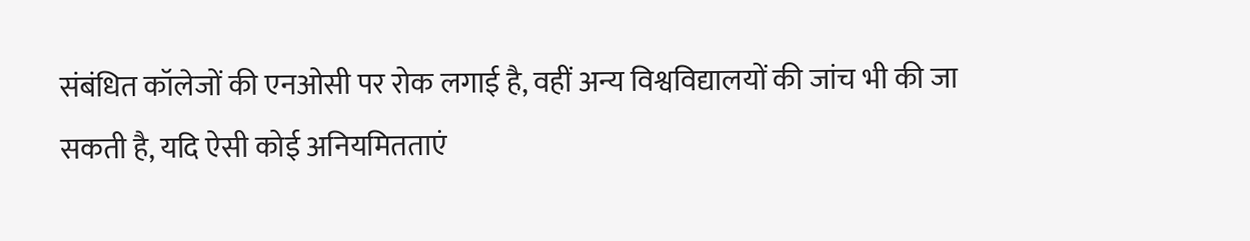संबंधित कॉलेजों की एनओसी पर रोक लगाई है, वहीं अन्य विश्वविद्यालयों की जांच भी की जा सकती है, यदि ऐसी कोई अनियमितताएं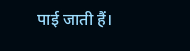पाई जाती हैं।